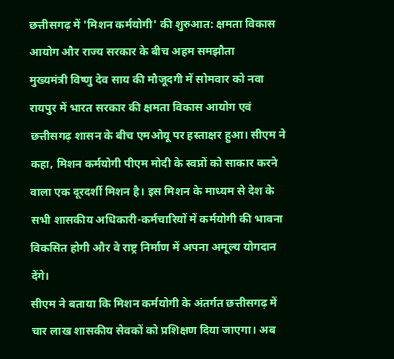छत्तीसगढ़ में 'मिशन कर्मयोगी' की शुरुआत: क्षमता विकास आयोग और राज्य सरकार के बीच अहम समझौता
मुख्यमंत्री विष्णु देव साय की मौजूदगी में सोमवार को नवा रायपुर में भारत सरकार की क्षमता विकास आयोग एवं छत्तीसगढ़ शासन के बीच एमओयू पर हस्ताक्षर हुआ। सीएम ने कहा, मिशन कर्मयोगी पीएम मोदी के स्वप्नों को साकार करने वाला एक दूरदर्शी मिशन है। इस मिशन के माध्यम से देश के सभी शासकीय अधिकारी-कर्मचारियों में कर्मयोगी की भावना विकसित होगी और वे राष्ट्र निर्माण में अपना अमूल्य योगदान देंगे।
सीएम ने बताया कि मिशन कर्मयोगी के अंतर्गत छत्तीसगढ़ में चार लाख शासकीय सेवकों को प्रशिक्षण दिया जाएगा। अब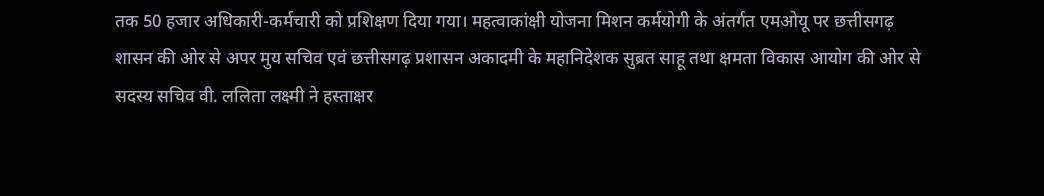तक 50 हजार अधिकारी-कर्मचारी को प्रशिक्षण दिया गया। महत्वाकांक्षी योजना मिशन कर्मयोगी के अंतर्गत एमओयू पर छत्तीसगढ़ शासन की ओर से अपर मुय सचिव एवं छत्तीसगढ़ प्रशासन अकादमी के महानिदेशक सुब्रत साहू तथा क्षमता विकास आयोग की ओर से सदस्य सचिव वी. ललिता लक्ष्मी ने हस्ताक्षर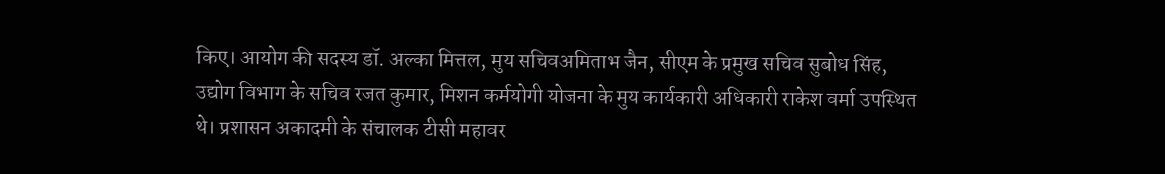किए। आयोग की सदस्य डॉ. अल्का मित्तल, मुय सचिवअमिताभ जैन, सीएम के प्रमुख सचिव सुबोध सिंह, उद्योग विभाग के सचिव रजत कुमार, मिशन कर्मयोगी योजना के मुय कार्यकारी अधिकारी राकेश वर्मा उपस्थित थे। प्रशासन अकादमी के संचालक टीसी महावर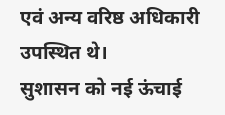एवं अन्य वरिष्ठ अधिकारी उपस्थित थे।
सुशासन को नई ऊंचाई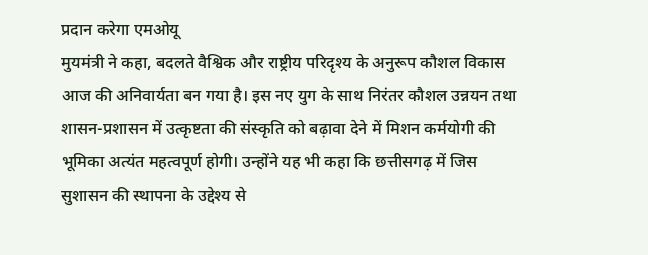प्रदान करेगा एमओयू
मुयमंत्री ने कहा, बदलते वैश्विक और राष्ट्रीय परिदृश्य के अनुरूप कौशल विकास आज की अनिवार्यता बन गया है। इस नए युग के साथ निरंतर कौशल उन्नयन तथा शासन-प्रशासन में उत्कृष्टता की संस्कृति को बढ़ावा देने में मिशन कर्मयोगी की भूमिका अत्यंत महत्वपूर्ण होगी। उन्होंने यह भी कहा कि छत्तीसगढ़ में जिस सुशासन की स्थापना के उद्देश्य से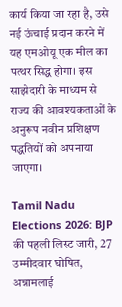कार्य किया जा रहा है, उसे नई ऊंचाई प्रदान करने में यह एमओयू एक मील का पत्थर सिद्ध होगा। इस साझेदारी के माध्यम से राज्य की आवश्यकताओं के अनुरूप नवीन प्रशिक्षण पद्धतियों को अपनाया जाएगा।

Tamil Nadu Elections 2026: BJP की पहली लिस्ट जारी, 27 उम्मीदवार घोषित, अन्नामलाई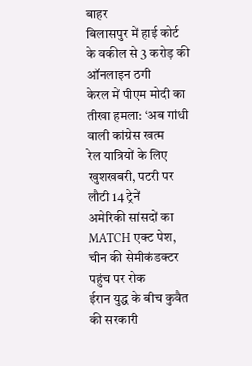बाहर
बिलासपुर में हाई कोर्ट के वकील से 3 करोड़ की ऑनलाइन ठगी
केरल में पीएम मोदी का तीखा हमला: ‘अब गांधी वाली कांग्रेस खत्म
रेल यात्रियों के लिए खुशखबरी, पटरी पर लौटी 14 ट्रेनें
अमेरिकी सांसदों का MATCH एक्ट पेश, चीन की सेमीकंडक्टर पहुंच पर रोक
ईरान युद्ध के बीच कुवैत की सरकारी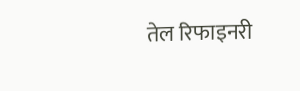तेल रिफाइनरी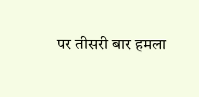पर तीसरी बार हमला